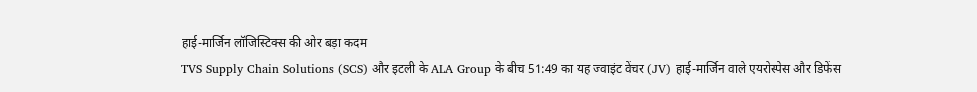हाई-मार्जिन लॉजिस्टिक्स की ओर बड़ा कदम
TVS Supply Chain Solutions (SCS) और इटली के ALA Group के बीच 51:49 का यह ज्वाइंट वेंचर (JV) हाई-मार्जिन वाले एयरोस्पेस और डिफेंस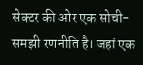सेक्टर की ओर एक सोची-समझी रणनीति है। जहां एक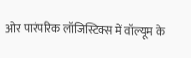ओर पारंपरिक लॉजिस्टिक्स में वॉल्यूम के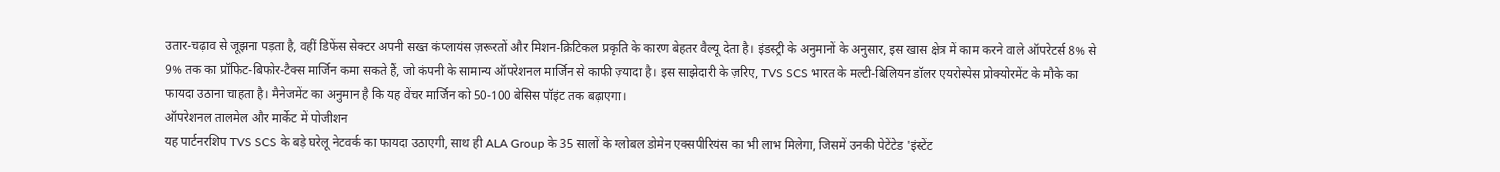उतार-चढ़ाव से जूझना पड़ता है, वहीं डिफेंस सेक्टर अपनी सख्त कंप्लायंस ज़रूरतों और मिशन-क्रिटिकल प्रकृति के कारण बेहतर वैल्यू देता है। इंडस्ट्री के अनुमानों के अनुसार, इस खास क्षेत्र में काम करने वाले ऑपरेटर्स 8% से 9% तक का प्रॉफिट-बिफोर-टैक्स मार्जिन कमा सकते हैं, जो कंपनी के सामान्य ऑपरेशनल मार्जिन से काफी ज़्यादा है। इस साझेदारी के ज़रिए, TVS SCS भारत के मल्टी-बिलियन डॉलर एयरोस्पेस प्रोक्योरमेंट के मौके का फायदा उठाना चाहता है। मैनेजमेंट का अनुमान है कि यह वेंचर मार्जिन को 50-100 बेसिस पॉइंट तक बढ़ाएगा।
ऑपरेशनल तालमेल और मार्केट में पोजीशन
यह पार्टनरशिप TVS SCS के बड़े घरेलू नेटवर्क का फायदा उठाएगी, साथ ही ALA Group के 35 सालों के ग्लोबल डोमेन एक्सपीरियंस का भी लाभ मिलेगा, जिसमें उनकी पेटेंटेड 'इंस्टेंट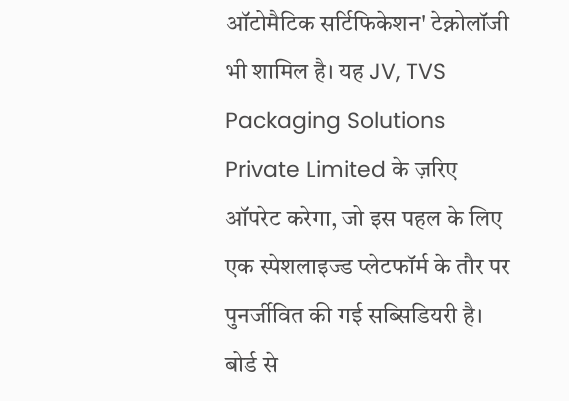ऑटोमैटिक सर्टिफिकेशन' टेक्नोलॉजी भी शामिल है। यह JV, TVS Packaging Solutions Private Limited के ज़रिए ऑपरेट करेगा, जो इस पहल के लिए एक स्पेशलाइज्ड प्लेटफॉर्म के तौर पर पुनर्जीवित की गई सब्सिडियरी है। बोर्ड से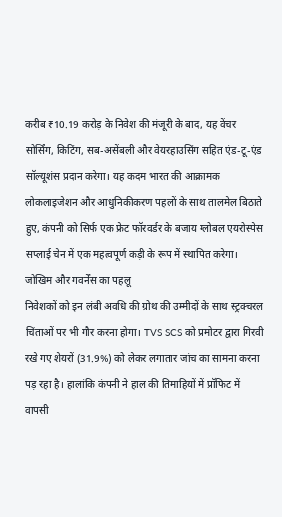करीब ₹10.19 करोड़ के निवेश की मंजूरी के बाद, यह वेंचर सोर्सिंग, किटिंग, सब-असेंबली और वेयरहाउसिंग सहित एंड-टू-एंड सॉल्यूशंस प्रदान करेगा। यह कदम भारत की आक्रामक लोकलाइजेशन और आधुनिकीकरण पहलों के साथ तालमेल बिठाते हुए, कंपनी को सिर्फ एक फ्रेट फॉरवर्डर के बजाय ग्लोबल एयरोस्पेस सप्लाई चेन में एक महत्वपूर्ण कड़ी के रूप में स्थापित करेगा।
जोखिम और गवर्नेंस का पहलू
निवेशकों को इन लंबी अवधि की ग्रोथ की उम्मीदों के साथ स्ट्रक्चरल चिंताओं पर भी गौर करना होगा। TVS SCS को प्रमोटर द्वारा गिरवी रखे गए शेयरों (31.9%) को लेकर लगातार जांच का सामना करना पड़ रहा है। हालांकि कंपनी ने हाल की तिमाहियों में प्रॉफिट में वापसी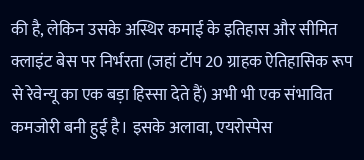की है, लेकिन उसके अस्थिर कमाई के इतिहास और सीमित क्लाइंट बेस पर निर्भरता (जहां टॉप 20 ग्राहक ऐतिहासिक रूप से रेवेन्यू का एक बड़ा हिस्सा देते हैं) अभी भी एक संभावित कमजोरी बनी हुई है। इसके अलावा, एयरोस्पेस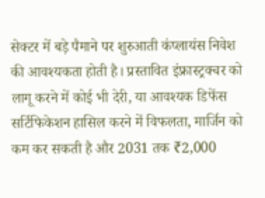सेक्टर में बड़े पैमाने पर शुरुआती कंप्लायंस निवेश की आवश्यकता होती है। प्रस्तावित इंफ्रास्ट्रक्चर को लागू करने में कोई भी देरी, या आवश्यक डिफेंस सर्टिफिकेशन हासिल करने में विफलता, मार्जिन को कम कर सकती है और 2031 तक ₹2,000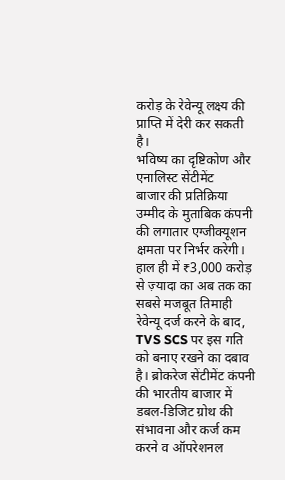करोड़ के रेवेन्यू लक्ष्य की प्राप्ति में देरी कर सकती है।
भविष्य का दृष्टिकोण और एनालिस्ट सेंटीमेंट
बाजार की प्रतिक्रिया उम्मीद के मुताबिक कंपनी की लगातार एग्जीक्यूशन क्षमता पर निर्भर करेगी। हाल ही में ₹3,000 करोड़ से ज़्यादा का अब तक का सबसे मजबूत तिमाही रेवेन्यू दर्ज करने के बाद, TVS SCS पर इस गति को बनाए रखने का दबाव है। ब्रोकरेज सेंटीमेंट कंपनी की भारतीय बाजार में डबल-डिजिट ग्रोथ की संभावना और कर्ज कम करने व ऑपरेशनल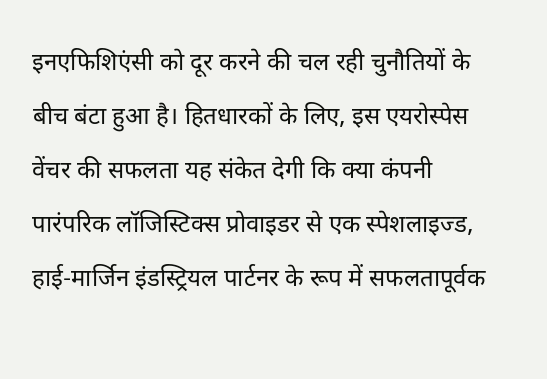इनएफिशिएंसी को दूर करने की चल रही चुनौतियों के बीच बंटा हुआ है। हितधारकों के लिए, इस एयरोस्पेस वेंचर की सफलता यह संकेत देगी कि क्या कंपनी पारंपरिक लॉजिस्टिक्स प्रोवाइडर से एक स्पेशलाइज्ड, हाई-मार्जिन इंडस्ट्रियल पार्टनर के रूप में सफलतापूर्वक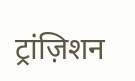ट्रांज़िशन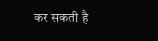कर सकती है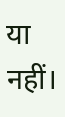या नहीं।